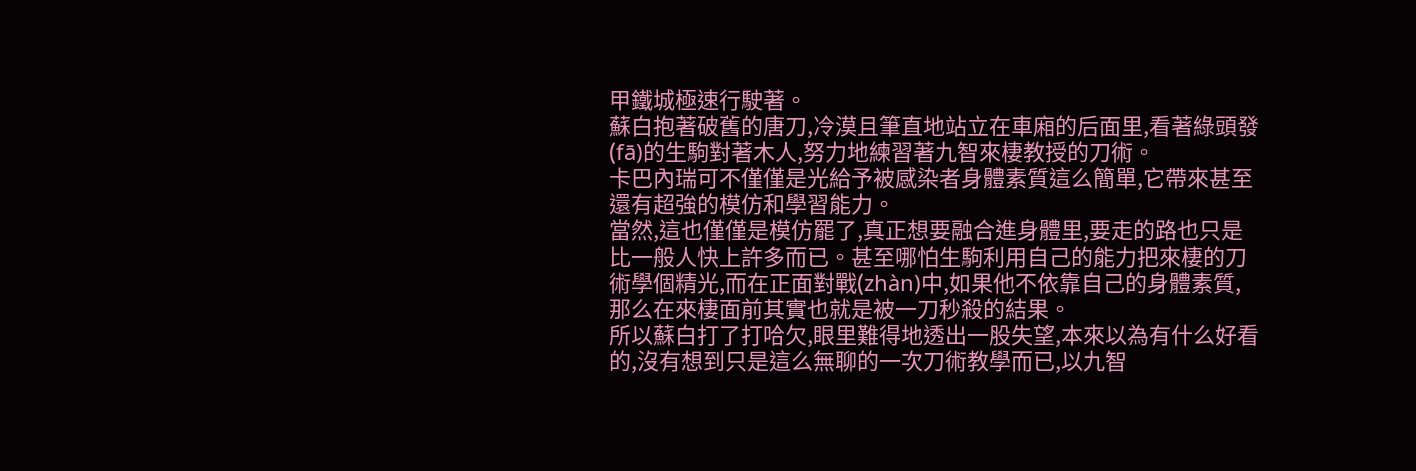甲鐵城極速行駛著。
蘇白抱著破舊的唐刀,冷漠且筆直地站立在車廂的后面里,看著綠頭發(fā)的生駒對著木人,努力地練習著九智來棲教授的刀術。
卡巴內瑞可不僅僅是光給予被感染者身體素質這么簡單,它帶來甚至還有超強的模仿和學習能力。
當然,這也僅僅是模仿罷了,真正想要融合進身體里,要走的路也只是比一般人快上許多而已。甚至哪怕生駒利用自己的能力把來棲的刀術學個精光,而在正面對戰(zhàn)中,如果他不依靠自己的身體素質,那么在來棲面前其實也就是被一刀秒殺的結果。
所以蘇白打了打哈欠,眼里難得地透出一股失望,本來以為有什么好看的,沒有想到只是這么無聊的一次刀術教學而已,以九智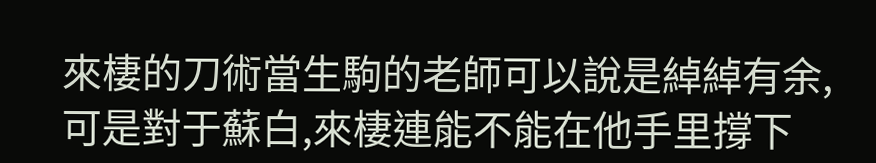來棲的刀術當生駒的老師可以說是綽綽有余,可是對于蘇白,來棲連能不能在他手里撐下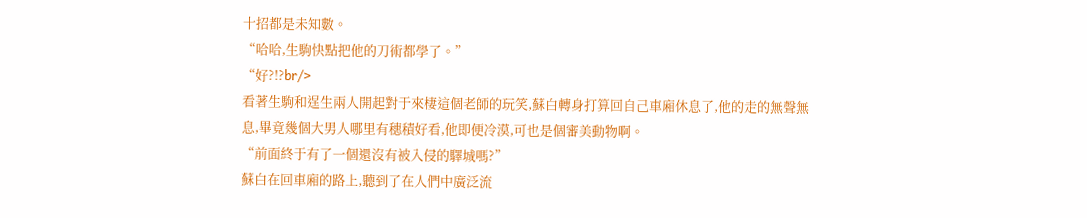十招都是未知數。
“哈哈,生駒快點把他的刀術都學了。”
“好?!?br/>
看著生駒和逞生兩人開起對于來棲這個老師的玩笑,蘇白轉身打算回自己車廂休息了,他的走的無聲無息,畢竟幾個大男人哪里有穗積好看,他即便冷漠,可也是個審美動物啊。
“前面終于有了一個還沒有被入侵的驛城嗎?”
蘇白在回車廂的路上,聽到了在人們中廣泛流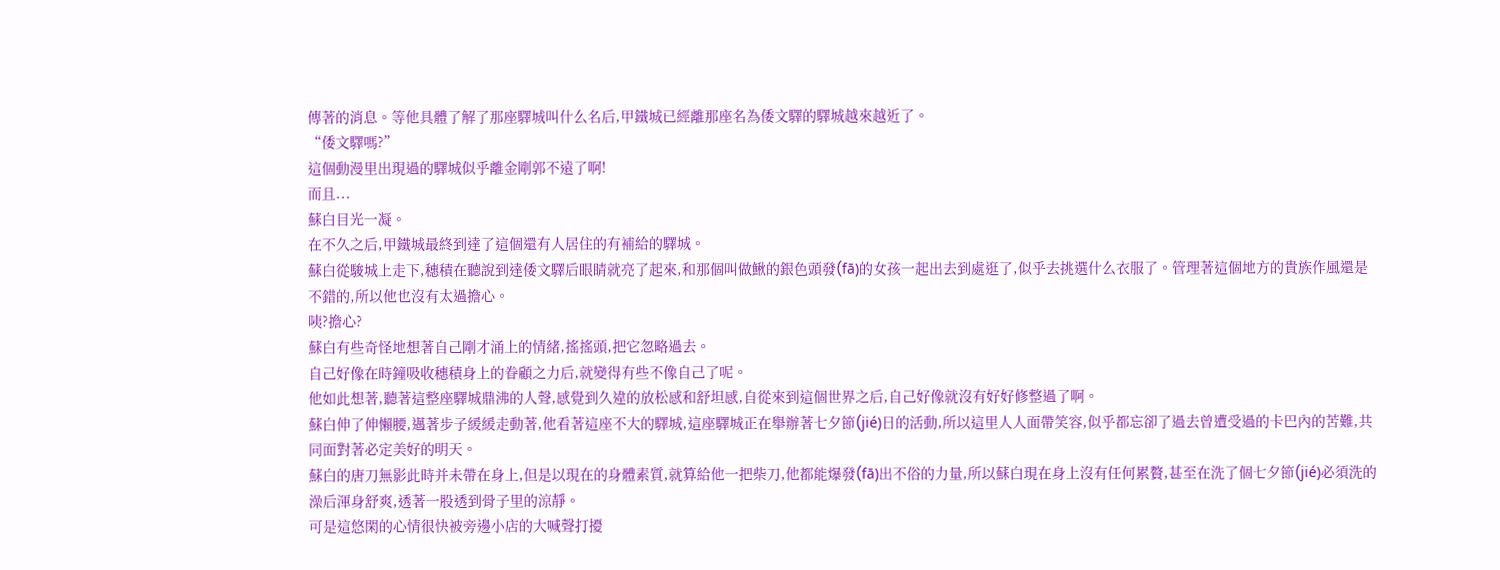傳著的消息。等他具體了解了那座驛城叫什么名后,甲鐵城已經離那座名為倭文驛的驛城越來越近了。
“倭文驛嗎?”
這個動漫里出現過的驛城似乎離金剛郭不遠了啊!
而且...
蘇白目光一凝。
在不久之后,甲鐵城最終到達了這個還有人居住的有補給的驛城。
蘇白從駿城上走下,穗積在聽說到達倭文驛后眼睛就亮了起來,和那個叫做鰍的銀色頭發(fā)的女孩一起出去到處逛了,似乎去挑選什么衣服了。管理著這個地方的貴族作風還是不錯的,所以他也沒有太過擔心。
咦?擔心?
蘇白有些奇怪地想著自己剛才涌上的情緒,搖搖頭,把它忽略過去。
自己好像在時鐘吸收穗積身上的眷顧之力后,就變得有些不像自己了呢。
他如此想著,聽著這整座驛城鼎沸的人聲,感覺到久違的放松感和舒坦感,自從來到這個世界之后,自己好像就沒有好好修整過了啊。
蘇白伸了伸懶腰,邁著步子緩緩走動著,他看著這座不大的驛城,這座驛城正在舉辦著七夕節(jié)日的活動,所以這里人人面帶笑容,似乎都忘卻了過去曾遭受過的卡巴內的苦難,共同面對著必定美好的明天。
蘇白的唐刀無影此時并未帶在身上,但是以現在的身體素質,就算給他一把柴刀,他都能爆發(fā)出不俗的力量,所以蘇白現在身上沒有任何累贅,甚至在洗了個七夕節(jié)必須洗的澡后渾身舒爽,透著一股透到骨子里的涼靜。
可是這悠閑的心情很快被旁邊小店的大喊聲打擾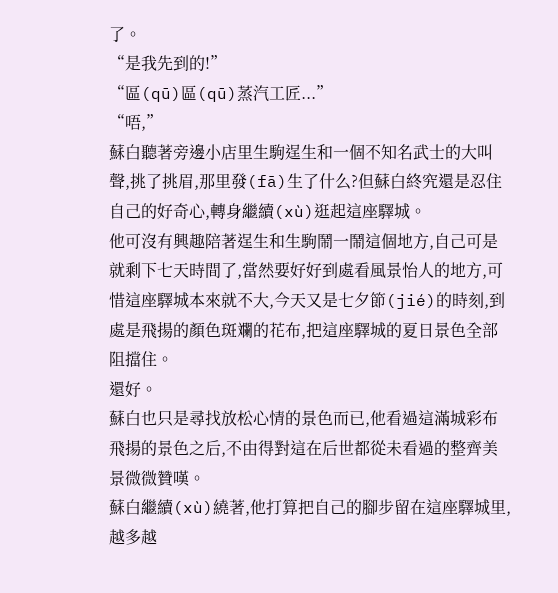了。
“是我先到的!”
“區(qū)區(qū)蒸汽工匠...”
“唔,”
蘇白聽著旁邊小店里生駒逞生和一個不知名武士的大叫聲,挑了挑眉,那里發(fā)生了什么?但蘇白終究還是忍住自己的好奇心,轉身繼續(xù)逛起這座驛城。
他可沒有興趣陪著逞生和生駒鬧一鬧這個地方,自己可是就剩下七天時間了,當然要好好到處看風景怡人的地方,可惜這座驛城本來就不大,今天又是七夕節(jié)的時刻,到處是飛揚的顏色斑斕的花布,把這座驛城的夏日景色全部阻擋住。
還好。
蘇白也只是尋找放松心情的景色而已,他看過這滿城彩布飛揚的景色之后,不由得對這在后世都從未看過的整齊美景微微贊嘆。
蘇白繼續(xù)繞著,他打算把自己的腳步留在這座驛城里,越多越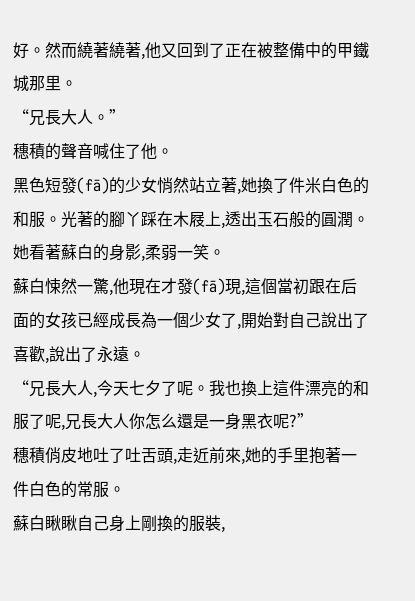好。然而繞著繞著,他又回到了正在被整備中的甲鐵城那里。
“兄長大人。”
穗積的聲音喊住了他。
黑色短發(fā)的少女悄然站立著,她換了件米白色的和服。光著的腳丫踩在木屐上,透出玉石般的圓潤。
她看著蘇白的身影,柔弱一笑。
蘇白悚然一驚,他現在才發(fā)現,這個當初跟在后面的女孩已經成長為一個少女了,開始對自己說出了喜歡,說出了永遠。
“兄長大人,今天七夕了呢。我也換上這件漂亮的和服了呢,兄長大人你怎么還是一身黑衣呢?”
穗積俏皮地吐了吐舌頭,走近前來,她的手里抱著一件白色的常服。
蘇白瞅瞅自己身上剛換的服裝,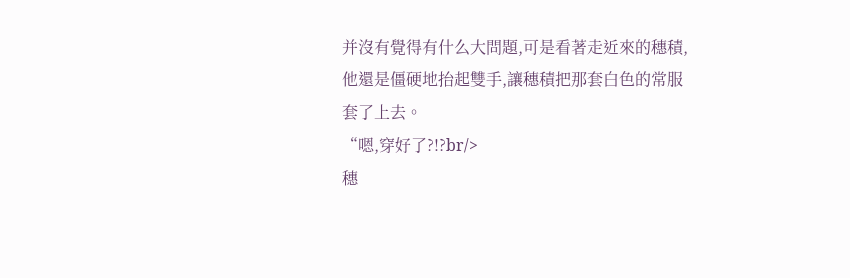并沒有覺得有什么大問題,可是看著走近來的穗積,他還是僵硬地抬起雙手,讓穗積把那套白色的常服套了上去。
“嗯,穿好了?!?br/>
穗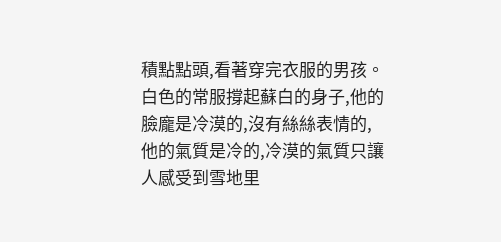積點點頭,看著穿完衣服的男孩。
白色的常服撐起蘇白的身子,他的臉龐是冷漠的,沒有絲絲表情的,他的氣質是冷的,冷漠的氣質只讓人感受到雪地里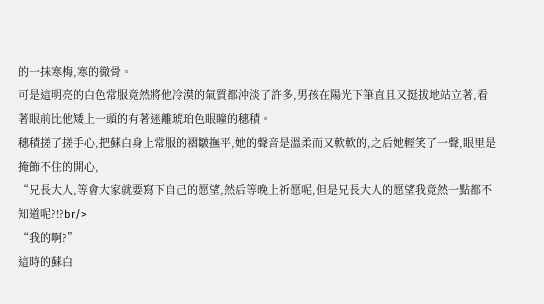的一抹寒梅,寒的徹骨。
可是這明亮的白色常服竟然將他冷漠的氣質都沖淡了許多,男孩在陽光下筆直且又挺拔地站立著,看著眼前比他矮上一頭的有著迷離琥珀色眼瞳的穗積。
穗積搓了搓手心,把蘇白身上常服的褶皺撫平,她的聲音是溫柔而又軟軟的,之后她輕笑了一聲,眼里是掩飾不住的開心,
“兄長大人,等會大家就要寫下自己的愿望,然后等晚上祈愿呢,但是兄長大人的愿望我竟然一點都不知道呢?!?br/>
“我的啊?”
這時的蘇白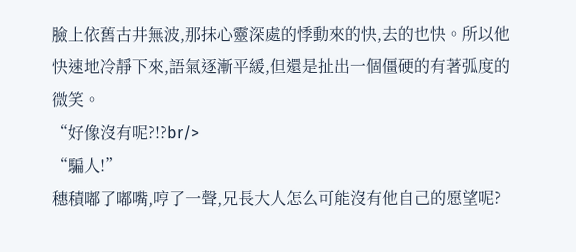臉上依舊古井無波,那抹心靈深處的悸動來的快,去的也快。所以他快速地冷靜下來,語氣逐漸平緩,但還是扯出一個僵硬的有著弧度的微笑。
“好像沒有呢?!?br/>
“騙人!”
穗積嘟了嘟嘴,哼了一聲,兄長大人怎么可能沒有他自己的愿望呢?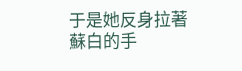于是她反身拉著蘇白的手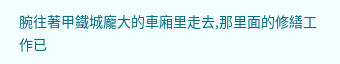腕往著甲鐵城龐大的車廂里走去,那里面的修繕工作已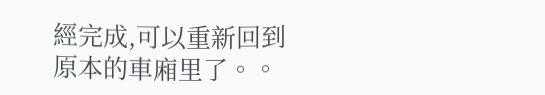經完成,可以重新回到原本的車廂里了。。